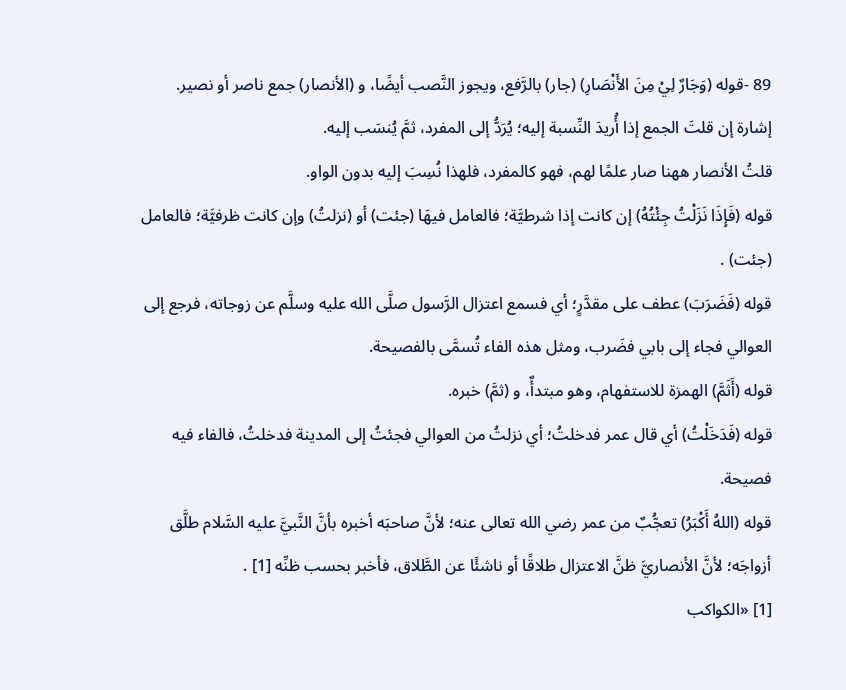89 -قوله (وَجَارٌ لِيْ مِنَ الأَنْصَارِ) (جار) بالرَّفع، ويجوز النَّصب أيضًا، و (الأنصار) جمع ناصر أو نصير.
إشارة إن قلتَ الجمع إذا أُريدَ النِّسبة إليه؛ يُرَدُّ إلى المفرد، ثمَّ يُنسَب إليه.
قلتُ الأنصار ههنا صار علمًا لهم، فهو كالمفرد، فلهذا نُسِبَ إليه بدون الواو.
قوله (فَإِذَا نَزَلْتُ جِئْتُهُ) إن كانت إذا شرطيَّة؛ فالعامل فيهَا (جئت) أو (نزلتُ) وإن كانت ظرفيَّة؛ فالعامل (جئت) .
قوله (فَضَرَبَ) عطف على مقدَّرٍ؛ أي فسمع اعتزال الرَّسول صلَّى الله عليه وسلَّم عن زوجاته، فرجع إلى العوالي فجاء إلى بابي فضَرب، ومثل هذه الفاء تُسمَّى بالفصيحة.
قوله (أَثَمَّ) الهمزة للاستفهام، وهو مبتدأٌ، و (ثمَّ) خبره.
قوله (فَدَخَلْتُ) أي قال عمر فدخلتُ؛ أي نزلتُ من العوالي فجئتُ إلى المدينة فدخلتُ، فالفاء فيه فصيحة.
قوله (اللهُ أَكْبَرُ) تعجُّبٌ من عمر رضي الله تعالى عنه؛ لأنَّ صاحبَه أخبره بأنَّ النَّبيَّ عليه السَّلام طلَّق أزواجَه؛ لأنَّ الأنصاريَّ ظنَّ الاعتزال طلاقًا أو ناشئًا عن الطَّلاق، فأخبر بحسب ظنِّه [1] .
[1] «الكواكب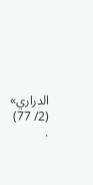الدراري» (2/ 77) .